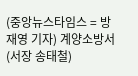(중앙뉴스타임스 = 방재영 기자) 계양소방서(서장 송태철)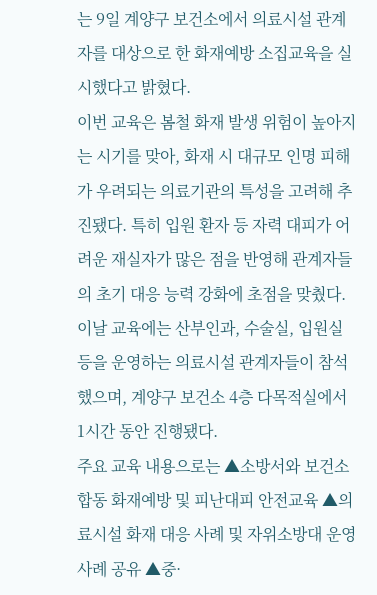는 9일 계양구 보건소에서 의료시설 관계자를 대상으로 한 화재예방 소집교육을 실시했다고 밝혔다.
이번 교육은 봄철 화재 발생 위험이 높아지는 시기를 맞아, 화재 시 대규모 인명 피해가 우려되는 의료기관의 특성을 고려해 추진됐다. 특히 입원 환자 등 자력 대피가 어려운 재실자가 많은 점을 반영해 관계자들의 초기 대응 능력 강화에 초점을 맞췄다.
이날 교육에는 산부인과, 수술실, 입원실 등을 운영하는 의료시설 관계자들이 참석했으며, 계양구 보건소 4층 다목적실에서 1시간 동안 진행됐다.
주요 교육 내용으로는 ▲소방서와 보건소 합동 화재예방 및 피난대피 안전교육 ▲의료시설 화재 대응 사례 및 자위소방대 운영 사례 공유 ▲중·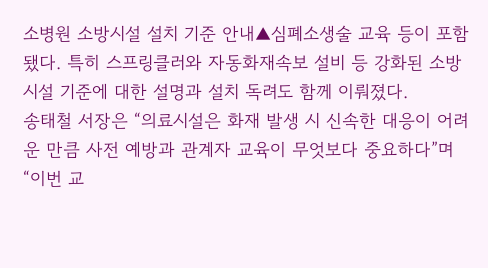소병원 소방시설 설치 기준 안내▲심폐소생술 교육 등이 포함됐다. 특히 스프링클러와 자동화재속보 설비 등 강화된 소방시설 기준에 대한 설명과 설치 독려도 함께 이뤄졌다.
송태철 서장은 “의료시설은 화재 발생 시 신속한 대응이 어려운 만큼 사전 예방과 관계자 교육이 무엇보다 중요하다”며 “이번 교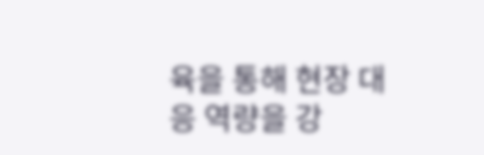육을 통해 현장 대응 역량을 강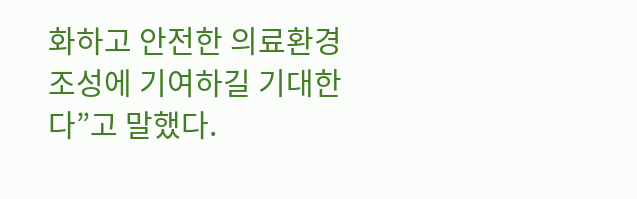화하고 안전한 의료환경 조성에 기여하길 기대한다”고 말했다.